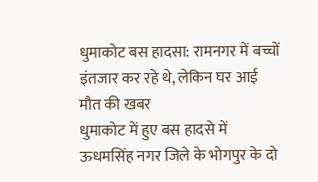धुमाकोट बस हादसा: रामनगर में बच्चों इंतजार कर रहे थे, लेकिन घर आई मौत की खबर
धुमाकोट में हुए बस हादसे में ऊधमसिंह नगर जिले के भोगपुर के दो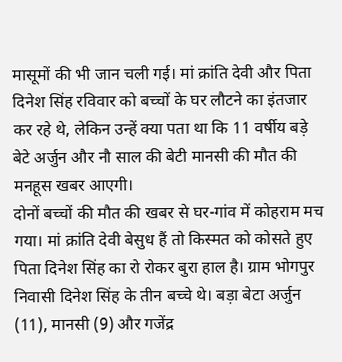मासूमों की भी जान चली गई। मां क्रांति देवी और पिता दिनेश सिंह रविवार को बच्चों के घर लौटने का इंतजार कर रहे थे, लेकिन उन्हें क्या पता था कि 11 वर्षीय बड़े बेटे अर्जुन और नौ साल की बेटी मानसी की मौत की मनहूस खबर आएगी।
दोनों बच्चों की मौत की खबर से घर-गांव में कोहराम मच गया। मां क्रांति देवी बेसुध हैं तो किस्मत को कोसते हुए पिता दिनेश सिंह का रो रोकर बुरा हाल है। ग्राम भोगपुर निवासी दिनेश सिंह के तीन बच्चे थे। बड़ा बेटा अर्जुन (11), मानसी (9) और गजेंद्र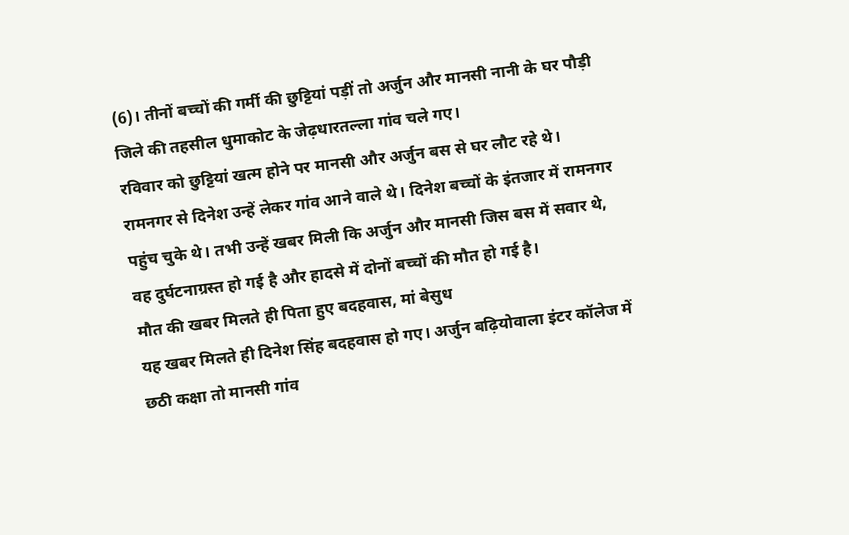(6)। तीनों बच्चों की गर्मी की छुट्टियां पड़ीं तो अर्जुन और मानसी नानी के घर पौड़ी जिले की तहसील धुमाकोट के जेढ़धारतल्ला गांव चले गए।
रविवार को छुट्टियां खत्म होने पर मानसी और अर्जुन बस से घर लौट रहे थे। रामनगर से दिनेश उन्हें लेकर गांव आने वाले थे। दिनेश बच्चों के इंतजार में रामनगर पहुंच चुके थे। तभी उन्हें खबर मिली कि अर्जुन और मानसी जिस बस में सवार थे, वह दुर्घटनाग्रस्त हो गई है और हादसे में दोनों बच्चों की मौत हो गई है।
मौत की खबर मिलते ही पिता हुए बदहवास, मां बेसुध
यह खबर मिलते ही दिनेश सिंह बदहवास हो गए। अर्जुन बढ़ियोवाला इंटर कॉलेज में छठी कक्षा तो मानसी गांव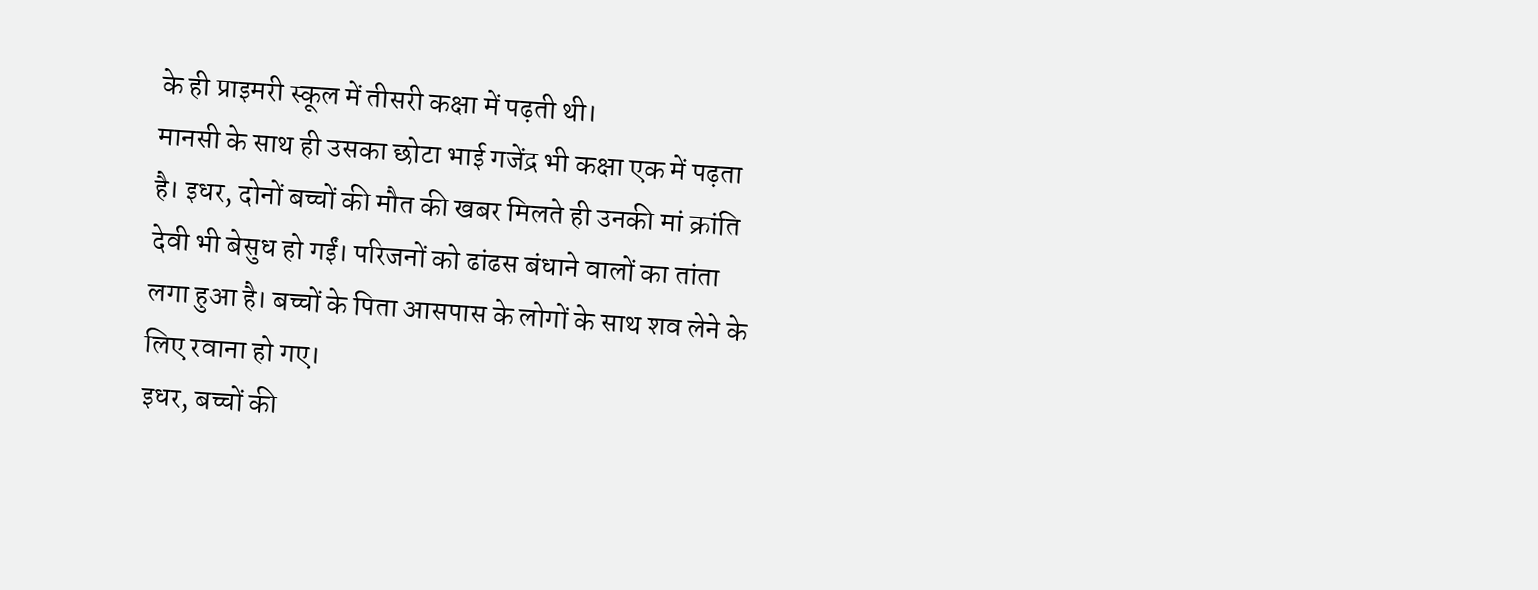के ही प्राइमरी स्कूल में तीसरी कक्षा में पढ़ती थी।
मानसी के साथ ही उसका छोटा भाई गजेंद्र भी कक्षा एक में पढ़ता है। इधर, दोनों बच्चों की मौत की खबर मिलते ही उनकी मां क्रांति देवी भी बेसुध हो गईं। परिजनों को ढांढस बंधाने वालों का तांता लगा हुआ है। बच्चों के पिता आसपास के लोगों के साथ शव लेने के लिए रवाना हो गए।
इधर, बच्चों की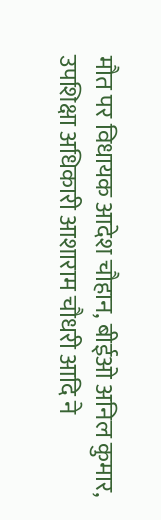मौत पर विधायक आदेश चौहान, बीईओ अनिल कुमार, उपशिक्षा अधिकारी आशाराम चौधरी आदि ने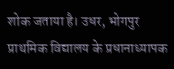शोक जताया है। उधर, भोगपुर प्राथमिक विद्यालय के प्रधानाध्यापक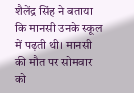शैलेंद्र सिंह ने बताया कि मानसी उनके स्कूल में पढ़ती थी। मानसी की मौत पर सोमवार को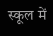स्कूल में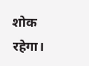शोक रहेगा।